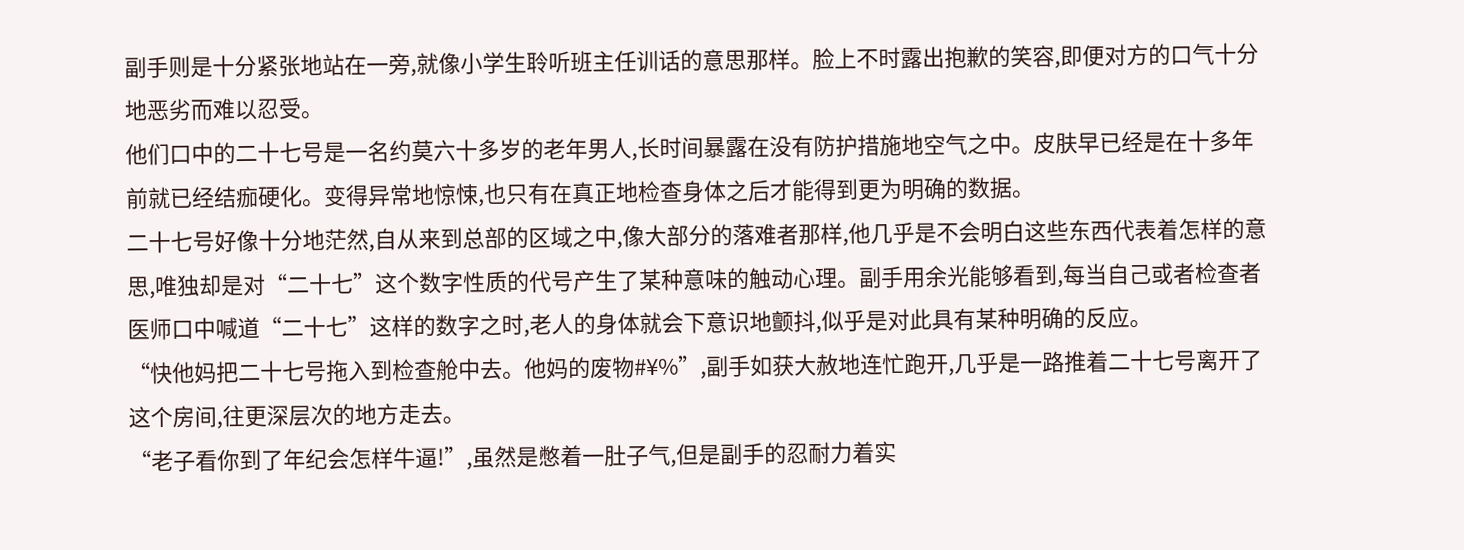副手则是十分紧张地站在一旁,就像小学生聆听班主任训话的意思那样。脸上不时露出抱歉的笑容,即便对方的口气十分地恶劣而难以忍受。
他们口中的二十七号是一名约莫六十多岁的老年男人,长时间暴露在没有防护措施地空气之中。皮肤早已经是在十多年前就已经结痂硬化。变得异常地惊悚,也只有在真正地检查身体之后才能得到更为明确的数据。
二十七号好像十分地茫然,自从来到总部的区域之中,像大部分的落难者那样,他几乎是不会明白这些东西代表着怎样的意思,唯独却是对“二十七”这个数字性质的代号产生了某种意味的触动心理。副手用余光能够看到,每当自己或者检查者医师口中喊道“二十七”这样的数字之时,老人的身体就会下意识地颤抖,似乎是对此具有某种明确的反应。
“快他妈把二十七号拖入到检查舱中去。他妈的废物#¥%”,副手如获大赦地连忙跑开,几乎是一路推着二十七号离开了这个房间,往更深层次的地方走去。
“老子看你到了年纪会怎样牛逼!”,虽然是憋着一肚子气,但是副手的忍耐力着实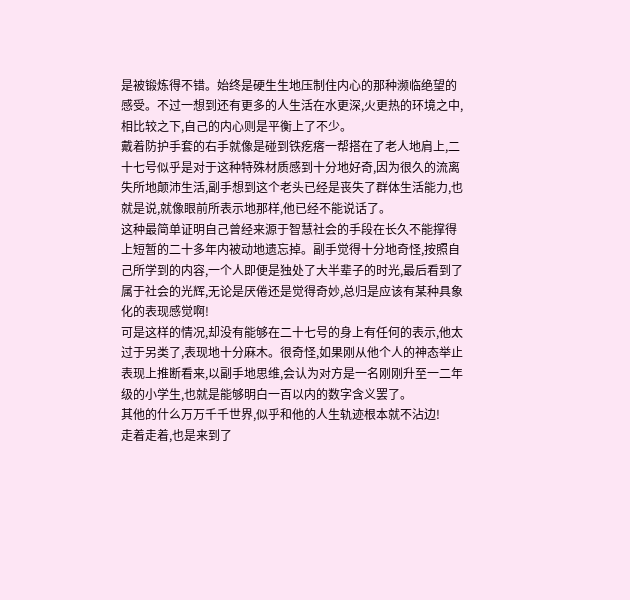是被锻炼得不错。始终是硬生生地压制住内心的那种濒临绝望的感受。不过一想到还有更多的人生活在水更深,火更热的环境之中,相比较之下,自己的内心则是平衡上了不少。
戴着防护手套的右手就像是碰到铁疙瘩一帮搭在了老人地肩上,二十七号似乎是对于这种特殊材质感到十分地好奇,因为很久的流离失所地颠沛生活,副手想到这个老头已经是丧失了群体生活能力,也就是说,就像眼前所表示地那样,他已经不能说话了。
这种最简单证明自己曾经来源于智慧社会的手段在长久不能撑得上短暂的二十多年内被动地遗忘掉。副手觉得十分地奇怪,按照自己所学到的内容,一个人即便是独处了大半辈子的时光,最后看到了属于社会的光辉,无论是厌倦还是觉得奇妙,总归是应该有某种具象化的表现感觉啊!
可是这样的情况,却没有能够在二十七号的身上有任何的表示,他太过于另类了,表现地十分麻木。很奇怪,如果刚从他个人的神态举止表现上推断看来,以副手地思维,会认为对方是一名刚刚升至一二年级的小学生,也就是能够明白一百以内的数字含义罢了。
其他的什么万万千千世界,似乎和他的人生轨迹根本就不沾边!
走着走着,也是来到了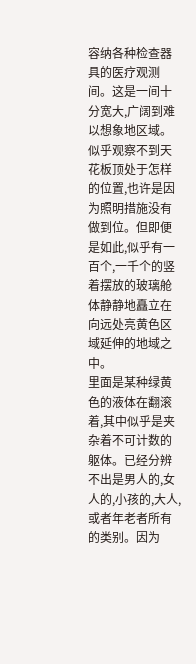容纳各种检查器具的医疗观测间。这是一间十分宽大,广阔到难以想象地区域。似乎观察不到天花板顶处于怎样的位置,也许是因为照明措施没有做到位。但即便是如此,似乎有一百个,一千个的竖着摆放的玻璃舱体静静地矗立在向远处亮黄色区域延伸的地域之中。
里面是某种绿黄色的液体在翻滚着,其中似乎是夹杂着不可计数的躯体。已经分辨不出是男人的,女人的,小孩的,大人,或者年老者所有的类别。因为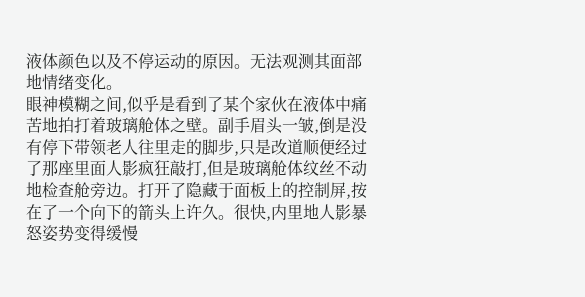液体颜色以及不停运动的原因。无法观测其面部地情绪变化。
眼神模糊之间,似乎是看到了某个家伙在液体中痛苦地拍打着玻璃舱体之壁。副手眉头一皱,倒是没有停下带领老人往里走的脚步,只是改道顺便经过了那座里面人影疯狂敲打,但是玻璃舱体纹丝不动地检查舱旁边。打开了隐藏于面板上的控制屏,按在了一个向下的箭头上许久。很快,内里地人影暴怒姿势变得缓慢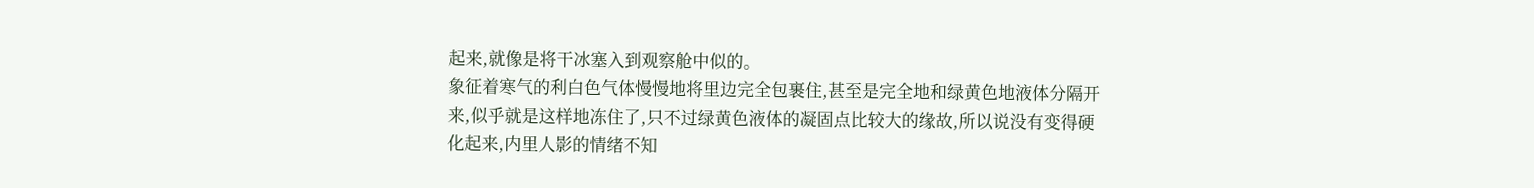起来,就像是将干冰塞入到观察舱中似的。
象征着寒气的利白色气体慢慢地将里边完全包裹住,甚至是完全地和绿黄色地液体分隔开来,似乎就是这样地冻住了,只不过绿黄色液体的凝固点比较大的缘故,所以说没有变得硬化起来,内里人影的情绪不知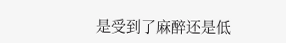是受到了麻醉还是低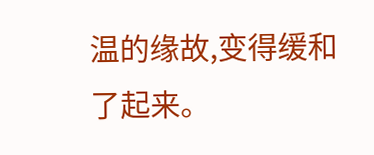温的缘故,变得缓和了起来。